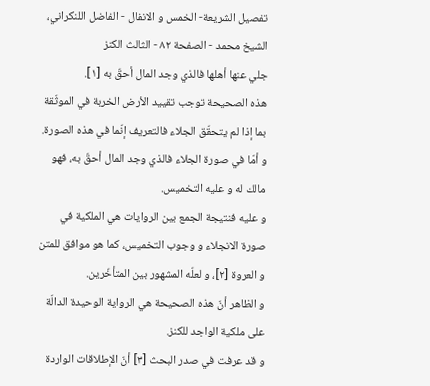تفصيل الشريعة- الخمس و الانفال - الفاضل اللنكراني، الشيخ محمد - الصفحة ٨٢ - الثالث الكنز
جلي عنها أهلها فالذي وجد المال أحقّ به [١].
هذه الصحيحة توجب تقييد الأرض الخربة في الموثّقة بما إذا لم يتحقّق الجلاء فالتعريف إنّما في هذه الصورة. و أمّا في صورة الجلاء فالذي وجد المال أحقّ به، فهو مالك له و عليه التخميس.
و عليه فنتيجة الجمع بين الروايات هي الملكية في صورة الانجلاء و وجوب التخميس، كما هو موافق للمتن و العروة [٢]، و لعلّه المشهور بين المتأخّرين.
و الظاهر أنّ هذه الصحيحة هي الرواية الوحيدة الدالّة على ملكية الواجد للكنز.
و قد عرفت في صدر البحث [٣] أنّ الإطلاقات الواردة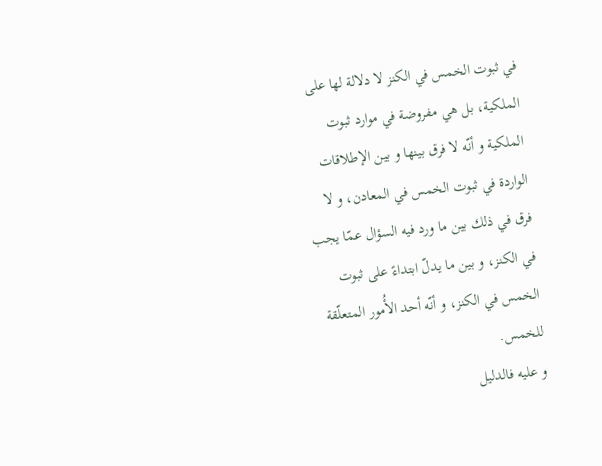في ثبوت الخمس في الكنز لا دلالة لها على الملكية، بل هي مفروضة في موارد ثبوت الملكية و أنّه لا فرق بينها و بين الإطلاقات الواردة في ثبوت الخمس في المعادن، و لا فرق في ذلك بين ما ورد فيه السؤال عمّا يجب في الكنز، و بين ما يدلّ ابتداءً على ثبوت الخمس في الكنز، و أنّه أحد الأُمور المتعلّقة للخمس.
و عليه فالدليل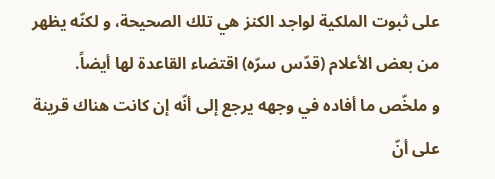على ثبوت الملكية لواجد الكنز هي تلك الصحيحة، و لكنّه يظهر من بعض الأعلام (قدّس سرّه) اقتضاء القاعدة لها أيضاً.
و ملخّص ما أفاده في وجهه يرجع إلى أنّه إن كانت هناك قرينة على أنّ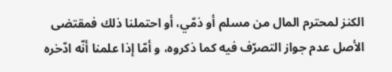الكنز لمحترم المال من مسلم أو ذمّي، أو احتملنا ذلك فمقتضى الأصل عدم جواز التصرّف فيه كما ذكروه، و أمّا إذا علمنا أنّه ادّخره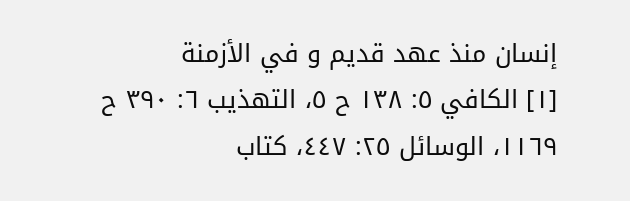إنسان منذ عهد قديم و في الأزمنة
[١] الكافي ٥: ١٣٨ ح ٥، التهذيب ٦: ٣٩٠ ح ١١٦٩، الوسائل ٢٥: ٤٤٧، كتاب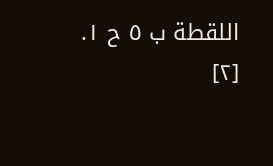اللقطة ب ٥ ح ١.
[٢]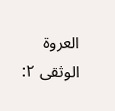العروة الوثقى ٢: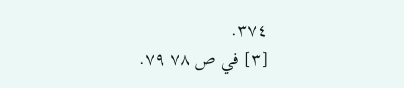٣٧٤.
[٣] في ص ٧٨ ٧٩.